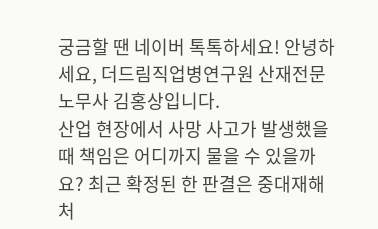궁금할 땐 네이버 톡톡하세요! 안녕하세요, 더드림직업병연구원 산재전문노무사 김홍상입니다.
산업 현장에서 사망 사고가 발생했을 때 책임은 어디까지 물을 수 있을까요? 최근 확정된 한 판결은 중대재해처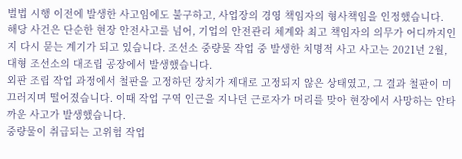벌법 시행 이전에 발생한 사고임에도 불구하고, 사업장의 경영 책임자의 형사책임을 인정했습니다.
해당 사건은 단순한 현장 안전사고를 넘어, 기업의 안전관리 체계와 최고 책임자의 의무가 어디까지인지 다시 묻는 계기가 되고 있습니다. 조선소 중량물 작업 중 발생한 치명적 사고 사고는 2021년 2월, 대형 조선소의 대조립 공장에서 발생했습니다.
외판 조립 작업 과정에서 철판을 고정하던 장치가 제대로 고정되지 않은 상태였고, 그 결과 철판이 미끄러지며 떨어졌습니다. 이때 작업 구역 인근을 지나던 근로자가 머리를 맞아 현장에서 사망하는 안타까운 사고가 발생했습니다.
중량물이 취급되는 고위험 작업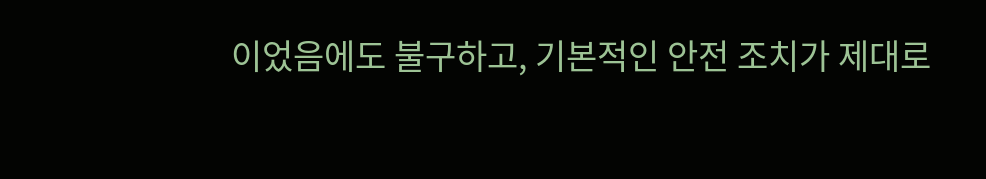이었음에도 불구하고, 기본적인 안전 조치가 제대로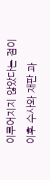이루어지지 않았다는 점이 이후 수사와 재판 과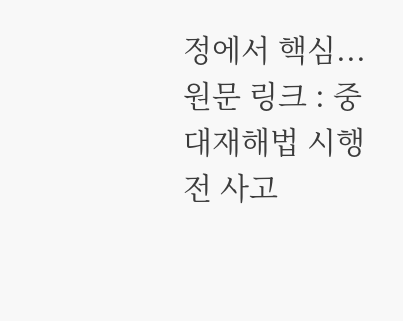정에서 핵심...
원문 링크 : 중대재해법 시행 전 사고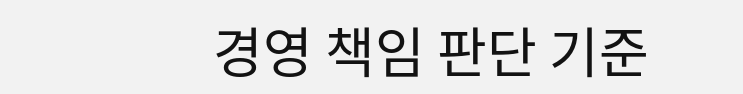경영 책임 판단 기준